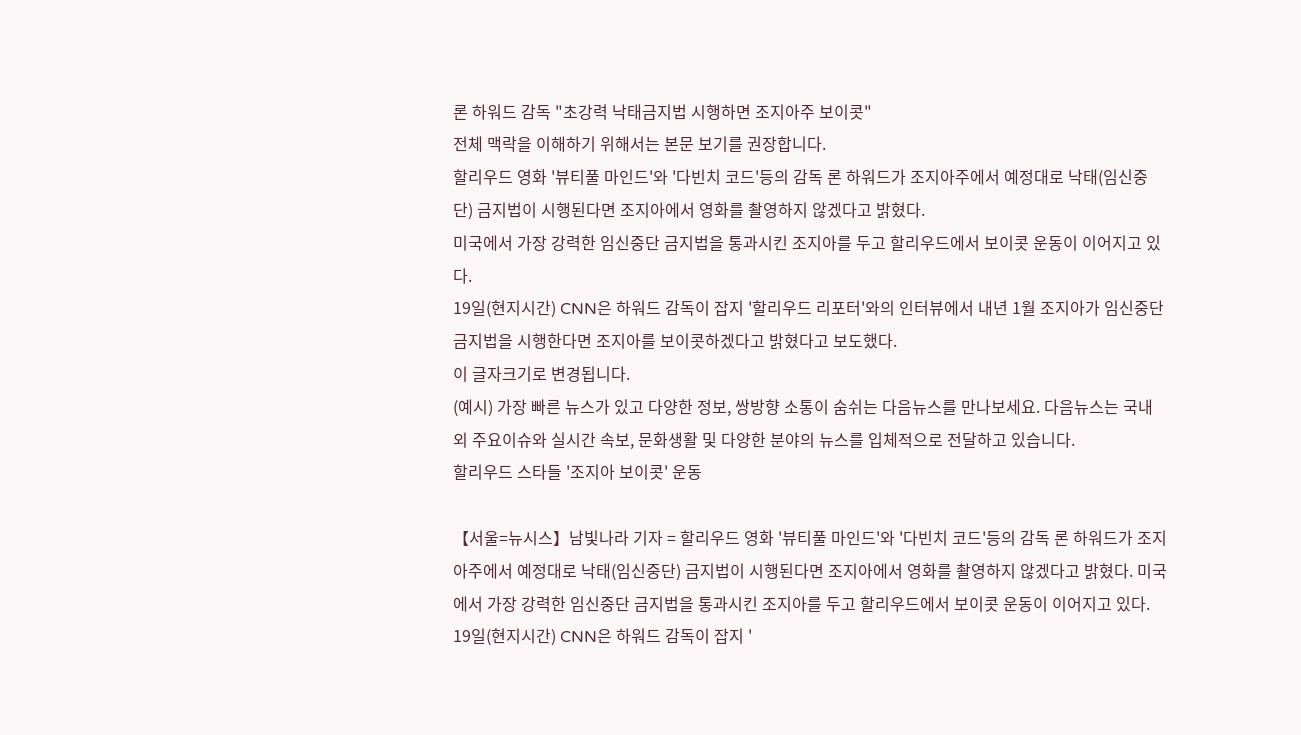론 하워드 감독 "초강력 낙태금지법 시행하면 조지아주 보이콧"
전체 맥락을 이해하기 위해서는 본문 보기를 권장합니다.
할리우드 영화 '뷰티풀 마인드'와 '다빈치 코드'등의 감독 론 하워드가 조지아주에서 예정대로 낙태(임신중단) 금지법이 시행된다면 조지아에서 영화를 촬영하지 않겠다고 밝혔다.
미국에서 가장 강력한 임신중단 금지법을 통과시킨 조지아를 두고 할리우드에서 보이콧 운동이 이어지고 있다.
19일(현지시간) CNN은 하워드 감독이 잡지 '할리우드 리포터'와의 인터뷰에서 내년 1월 조지아가 임신중단 금지법을 시행한다면 조지아를 보이콧하겠다고 밝혔다고 보도했다.
이 글자크기로 변경됩니다.
(예시) 가장 빠른 뉴스가 있고 다양한 정보, 쌍방향 소통이 숨쉬는 다음뉴스를 만나보세요. 다음뉴스는 국내외 주요이슈와 실시간 속보, 문화생활 및 다양한 분야의 뉴스를 입체적으로 전달하고 있습니다.
할리우드 스타들 '조지아 보이콧' 운동

【서울=뉴시스】남빛나라 기자 = 할리우드 영화 '뷰티풀 마인드'와 '다빈치 코드'등의 감독 론 하워드가 조지아주에서 예정대로 낙태(임신중단) 금지법이 시행된다면 조지아에서 영화를 촬영하지 않겠다고 밝혔다. 미국에서 가장 강력한 임신중단 금지법을 통과시킨 조지아를 두고 할리우드에서 보이콧 운동이 이어지고 있다.
19일(현지시간) CNN은 하워드 감독이 잡지 '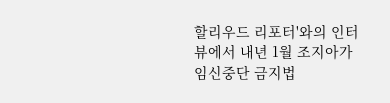할리우드 리포터'와의 인터뷰에서 내년 1월 조지아가 임신중단 금지법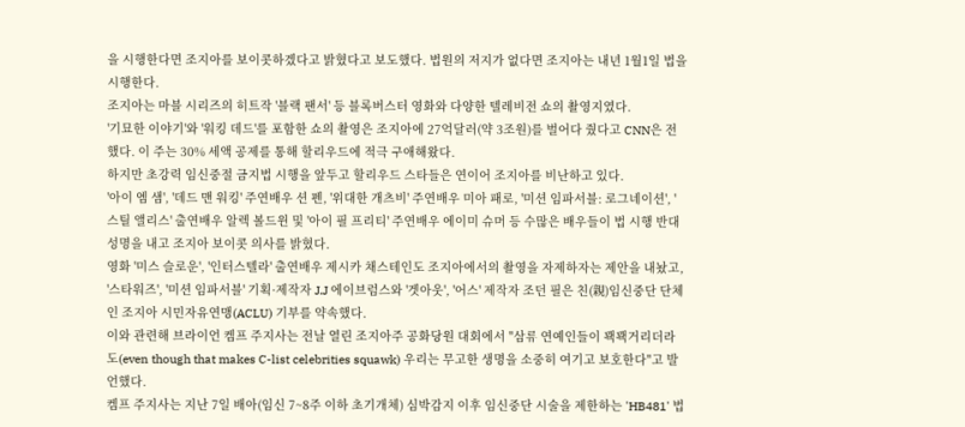을 시행한다면 조지아를 보이콧하겠다고 밝혔다고 보도했다. 법원의 저지가 없다면 조지아는 내년 1월1일 법을 시행한다.
조지아는 마블 시리즈의 히트작 '블랙 팬서' 등 블록버스터 영화와 다양한 텔레비전 쇼의 촬영지였다.
'기묘한 이야기'와 '워킹 데드'를 포함한 쇼의 촬영은 조지아에 27억달러(약 3조원)를 벌어다 줬다고 CNN은 전했다. 이 주는 30% 세액 공제를 통해 할리우드에 적극 구애해왔다.
하지만 초강력 임신중절 금지법 시행을 앞두고 할리우드 스타들은 연이어 조지아를 비난하고 있다.
'아이 엠 샘', '데드 맨 워킹' 주연배우 션 펜, '위대한 개츠비' 주연배우 미아 패로, '미션 임파서블: 로그네이션', '스틸 앨리스' 출연배우 알렉 볼드윈 및 '아이 필 프리티' 주연배우 에이미 슈머 등 수많은 배우들이 법 시행 반대 성명을 내고 조지아 보이콧 의사를 밝혔다.
영화 '미스 슬로운', '인터스텔라' 출연배우 제시카 채스테인도 조지아에서의 촬영을 자제하자는 제안을 내놨고, '스타워즈', '미션 임파서블' 기획·제작자 J.J 에이브럼스와 '겟아웃', '어스' 제작자 조던 필은 친(親)임신중단 단체인 조지아 시민자유연맹(ACLU) 기부를 약속했다.
이와 관련해 브라이언 켐프 주지사는 전날 열린 조지아주 공화당원 대회에서 "삼류 연예인들이 꽥꽥거리더라도(even though that makes C-list celebrities squawk) 우리는 무고한 생명을 소중히 여기고 보호한다"고 발언했다.
켐프 주지사는 지난 7일 배아(임신 7~8주 이하 초기개체) 심박감지 이후 임신중단 시술을 제한하는 'HB481' 법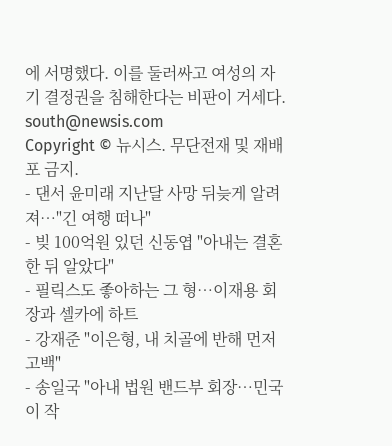에 서명했다. 이를 둘러싸고 여성의 자기 결정권을 침해한다는 비판이 거세다.
south@newsis.com
Copyright © 뉴시스. 무단전재 및 재배포 금지.
- 댄서 윤미래 지난달 사망 뒤늦게 알려져…"긴 여행 떠나"
- 빚 100억원 있던 신동엽 "아내는 결혼한 뒤 알았다"
- 필릭스도 좋아하는 그 형…이재용 회장과 셀카에 하트
- 강재준 "이은형, 내 치골에 반해 먼저 고백"
- 송일국 "아내 법원 밴드부 회장…민국이 작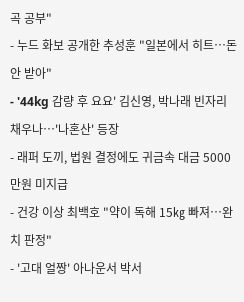곡 공부"
- 누드 화보 공개한 추성훈 "일본에서 히트…돈 안 받아"
- '44kg 감량 후 요요' 김신영, 박나래 빈자리 채우나…'나혼산' 등장
- 래퍼 도끼, 법원 결정에도 귀금속 대금 5000만원 미지급
- 건강 이상 최백호 "약이 독해 15㎏ 빠져…완치 판정"
- '고대 얼짱' 아나운서 박서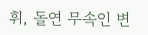휘, 돌연 무속인 변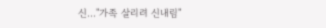신…"가족 살리려 신내림"